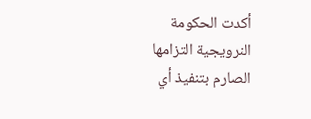أكدت الحكومة النرويجية التزامها الصارم بتنفيذ أي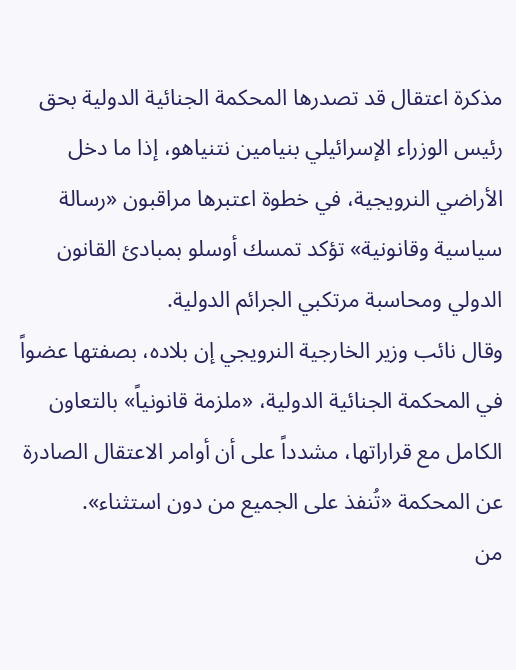مذكرة اعتقال قد تصدرها المحكمة الجنائية الدولية بحق رئيس الوزراء الإسرائيلي بنيامين نتنياهو، إذا ما دخل الأراضي النرويجية، في خطوة اعتبرها مراقبون «رسالة سياسية وقانونية» تؤكد تمسك أوسلو بمبادئ القانون الدولي ومحاسبة مرتكبي الجرائم الدولية.
وقال نائب وزير الخارجية النرويجي إن بلاده، بصفتها عضواً في المحكمة الجنائية الدولية، «ملزمة قانونياً» بالتعاون الكامل مع قراراتها، مشدداً على أن أوامر الاعتقال الصادرة عن المحكمة «تُنفذ على الجميع من دون استثناء».
من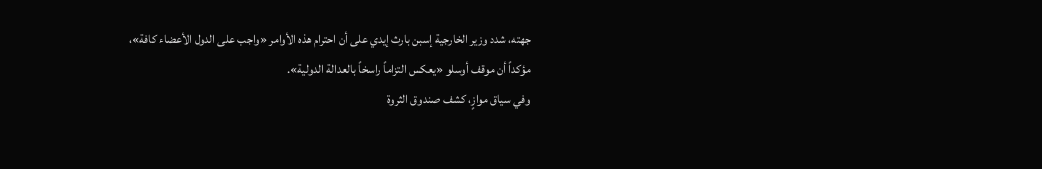جهته، شدد وزير الخارجية إسبن بارث إيدي على أن احترام هذه الأوامر «واجب على الدول الأعضاء كافة»، مؤكداً أن موقف أوسلو «يعكس التزاماً راسخاً بالعدالة الدولية».
وفي سياق موازٍ، كشف صندوق الثروة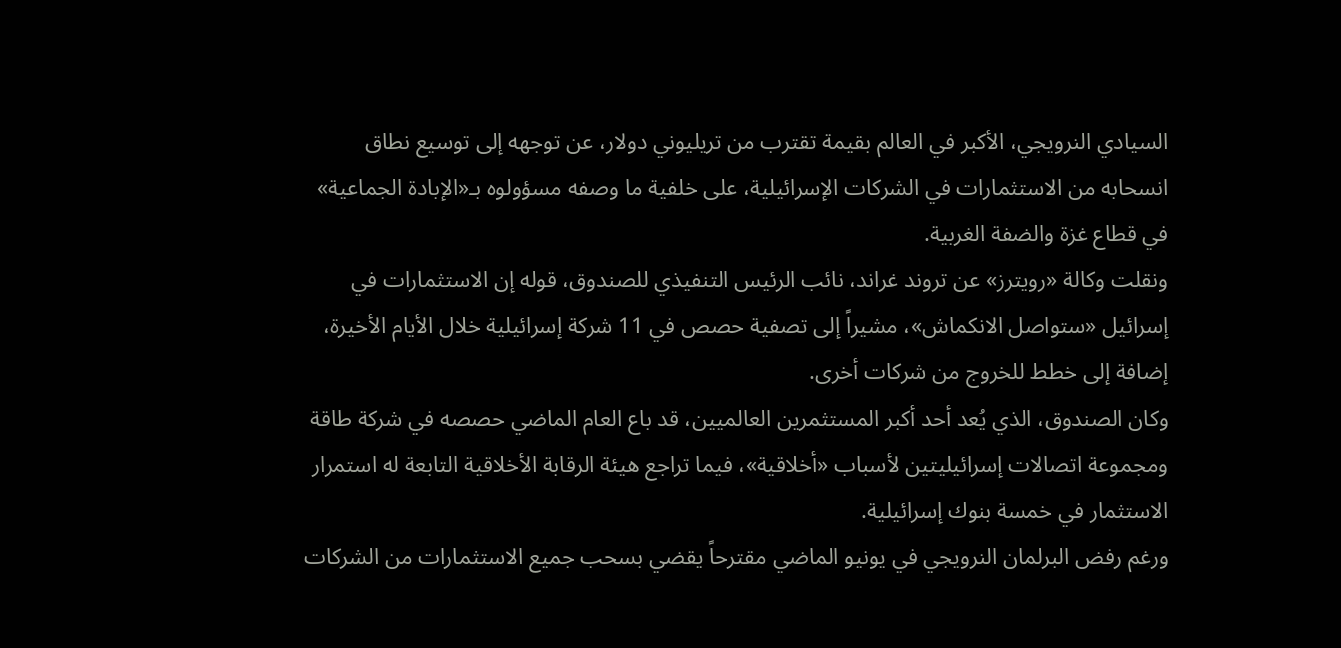السيادي النرويجي، الأكبر في العالم بقيمة تقترب من تريليوني دولار، عن توجهه إلى توسيع نطاق انسحابه من الاستثمارات في الشركات الإسرائيلية، على خلفية ما وصفه مسؤولوه بـ«الإبادة الجماعية» في قطاع غزة والضفة الغربية.
ونقلت وكالة «رويترز» عن تروند غراند، نائب الرئيس التنفيذي للصندوق، قوله إن الاستثمارات في إسرائيل «ستواصل الانكماش»، مشيراً إلى تصفية حصص في 11 شركة إسرائيلية خلال الأيام الأخيرة، إضافة إلى خطط للخروج من شركات أخرى.
وكان الصندوق، الذي يُعد أحد أكبر المستثمرين العالميين، قد باع العام الماضي حصصه في شركة طاقة ومجموعة اتصالات إسرائيليتين لأسباب «أخلاقية»، فيما تراجع هيئة الرقابة الأخلاقية التابعة له استمرار الاستثمار في خمسة بنوك إسرائيلية.
ورغم رفض البرلمان النرويجي في يونيو الماضي مقترحاً يقضي بسحب جميع الاستثمارات من الشركات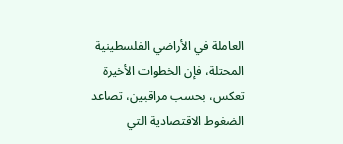العاملة في الأراضي الفلسطينية المحتلة، فإن الخطوات الأخيرة تعكس، بحسب مراقبين، تصاعد الضغوط الاقتصادية التي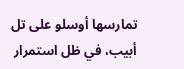تمارسها أوسلو على تل أبيب، في ظل استمرار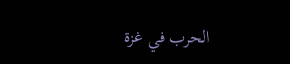الحرب في غزة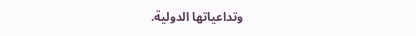وتداعياتها الدولية.